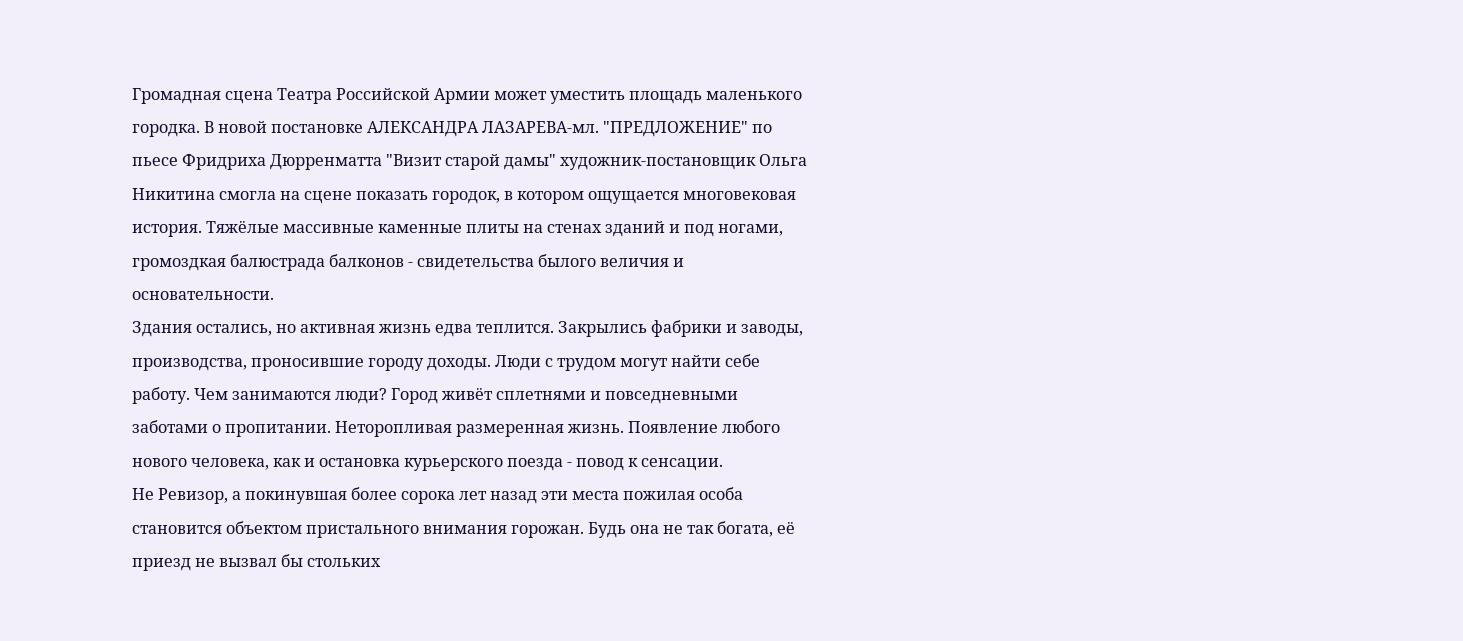Громадная сцена Театра Российской Армии может уместить площадь маленького городка. В новой постановке АЛЕКСАНДРА ЛАЗАРЕВА-мл. "ПРЕДЛОЖЕНИЕ" по пьесе Фридриха Дюрренматта "Визит старой дамы" художник-постановщик Ольга Никитина смогла на сцене показать городок, в котором ощущается многовековая история. Тяжёлые массивные каменные плиты на стенах зданий и под ногами, громоздкая балюстрада балконов - свидетельства былого величия и основательности.
Здания остались, но активная жизнь едва теплится. Закрылись фабрики и заводы, производства, проносившие городу доходы. Люди с трудом могут найти себе работу. Чем занимаются люди? Город живёт сплетнями и повседневными заботами о пропитании. Неторопливая размеренная жизнь. Появление любого нового человека, как и остановка курьерского поезда - повод к сенсации.
Не Ревизор, а покинувшая более сорока лет назад эти места пожилая особа становится объектом пристального внимания горожан. Будь она не так богата, её приезд не вызвал бы стольких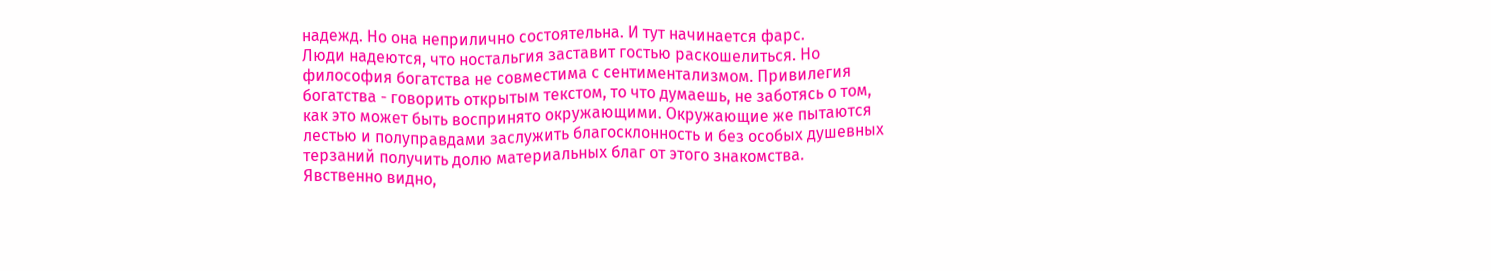надежд. Но она неприлично состоятельна. И тут начинается фарс.
Люди надеются, что ностальгия заставит гостью раскошелиться. Но философия богатства не совместима с сентиментализмом. Привилегия богатства - говорить открытым текстом, то что думаешь, не заботясь о том, как это может быть воспринято окружающими. Окружающие же пытаются лестью и полуправдами заслужить благосклонность и без особых душевных терзаний получить долю материальных благ от этого знакомства.
Явственно видно,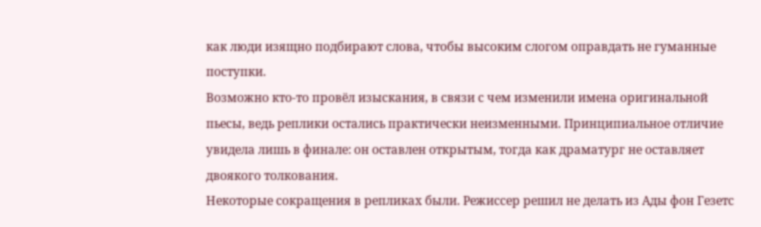как люди изящно подбирают слова, чтобы высоким слогом оправдать не гуманные поступки.
Возможно кто-то провёл изыскания, в связи с чем изменили имена оригинальной пьесы, ведь реплики остались практически неизменными. Принципиальное отличие увидела лишь в финале: он оставлен открытым, тогда как драматург не оставляет двоякого толкования.
Некоторые сокращения в репликах были. Режиссер решил не делать из Ады фон Гезетс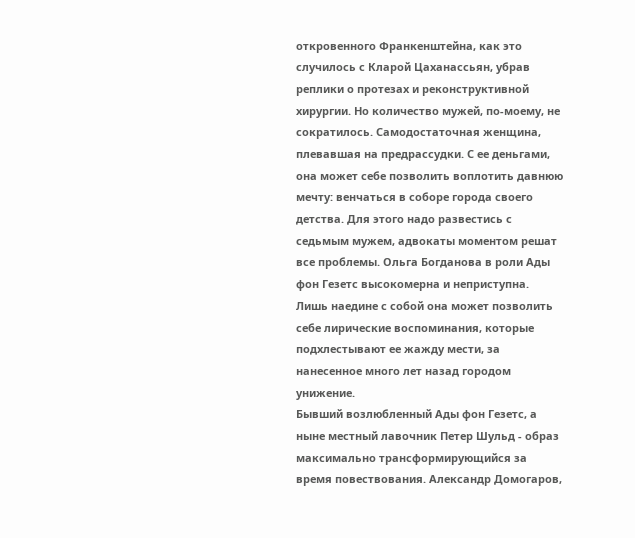откровенного Франкенштейна, как это случилось с Кларой Цаханассьян, убрав реплики о протезах и реконструктивной хирургии. Но количество мужей, по-моему, не сократилось. Самодостаточная женщина, плевавшая на предрассудки. С ее деньгами, она может себе позволить воплотить давнюю мечту: венчаться в соборе города своего детства. Для этого надо развестись с седьмым мужем, адвокаты моментом решат все проблемы. Ольга Богданова в роли Ады фон Гезетс высокомерна и неприступна. Лишь наедине с собой она может позволить себе лирические воспоминания, которые подхлестывают ее жажду мести, за нанесенное много лет назад городом унижение.
Бывший возлюбленный Ады фон Гезетс, а ныне местный лавочник Петер Шульд - образ максимально трансформирующийся за время повествования. Александр Домогаров,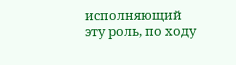исполняющий эту роль, по ходу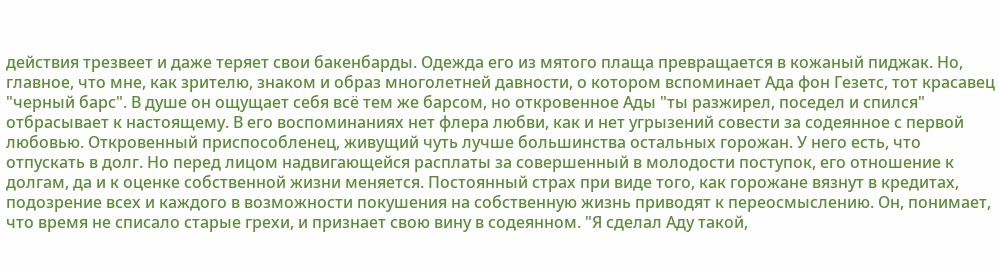действия трезвеет и даже теряет свои бакенбарды. Одежда его из мятого плаща превращается в кожаный пиджак. Но, главное, что мне, как зрителю, знаком и образ многолетней давности, о котором вспоминает Ада фон Гезетс, тот красавец "черный барс". В душе он ощущает себя всё тем же барсом, но откровенное Ады "ты разжирел, поседел и спился" отбрасывает к настоящему. В его воспоминаниях нет флера любви, как и нет угрызений совести за содеянное с первой любовью. Откровенный приспособленец, живущий чуть лучше большинства остальных горожан. У него есть, что отпускать в долг. Но перед лицом надвигающейся расплаты за совершенный в молодости поступок, его отношение к долгам, да и к оценке собственной жизни меняется. Постоянный страх при виде того, как горожане вязнут в кредитах, подозрение всех и каждого в возможности покушения на собственную жизнь приводят к переосмыслению. Он, понимает, что время не списало старые грехи, и признает свою вину в содеянном. "Я сделал Аду такой,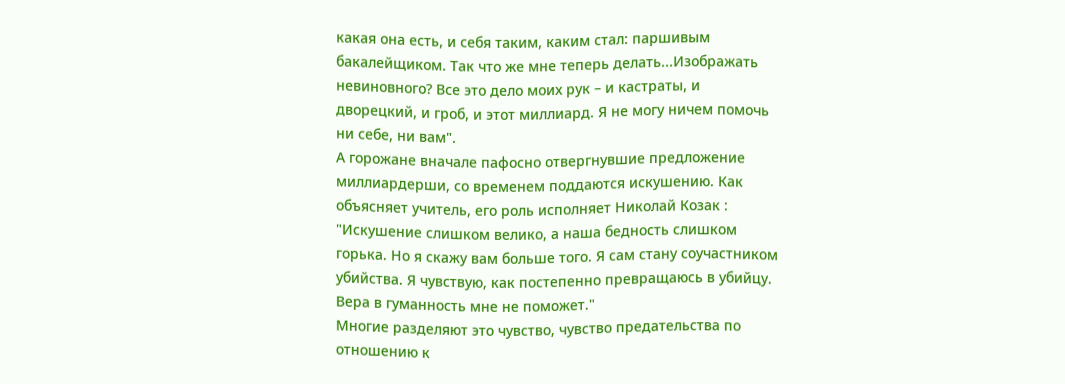какая она есть, и себя таким, каким стал: паршивым бакалейщиком. Так что же мне теперь делать...Изображать невиновного? Все это дело моих рук – и кастраты, и дворецкий, и гроб, и этот миллиард. Я не могу ничем помочь ни себе, ни вам".
А горожане вначале пафосно отвергнувшие предложение миллиардерши, со временем поддаются искушению. Как объясняет учитель, его роль исполняет Николай Козак : "Искушение слишком велико, а наша бедность слишком горька. Но я скажу вам больше того. Я сам стану соучастником убийства. Я чувствую, как постепенно превращаюсь в убийцу. Вера в гуманность мне не поможет."
Многие разделяют это чувство, чувство предательства по отношению к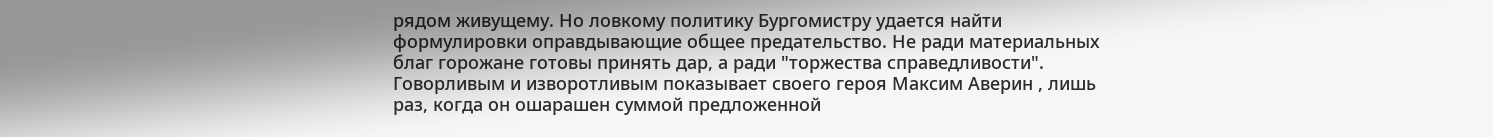рядом живущему. Но ловкому политику Бургомистру удается найти формулировки оправдывающие общее предательство. Не ради материальных благ горожане готовы принять дар, а ради "торжества справедливости". Говорливым и изворотливым показывает своего героя Максим Аверин , лишь раз, когда он ошарашен суммой предложенной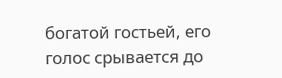богатой гостьей, его голос срывается до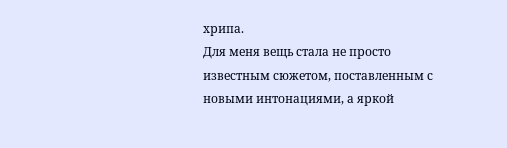хрипа.
Для меня вещь стала не просто известным сюжетом, поставленным с новыми интонациями, а яркой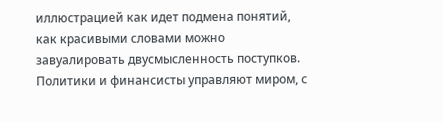иллюстрацией как идет подмена понятий, как красивыми словами можно завуалировать двусмысленность поступков. Политики и финансисты управляют миром, с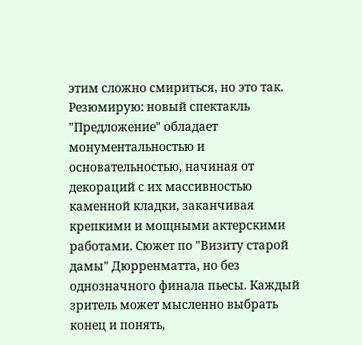этим сложно смириться, но это так.
Резюмирую: новый спектакль "Предложение" обладает монументальностью и основательностью, начиная от декораций с их массивностью каменной кладки, заканчивая крепкими и мощными актерскими работами. Сюжет по "Визиту старой дамы" Дюрренматта, но без однозначного финала пьесы. Каждый зритель может мысленно выбрать конец и понять,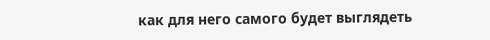как для него самого будет выглядеть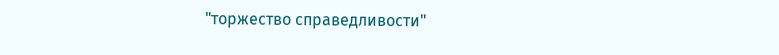"торжество справедливости"